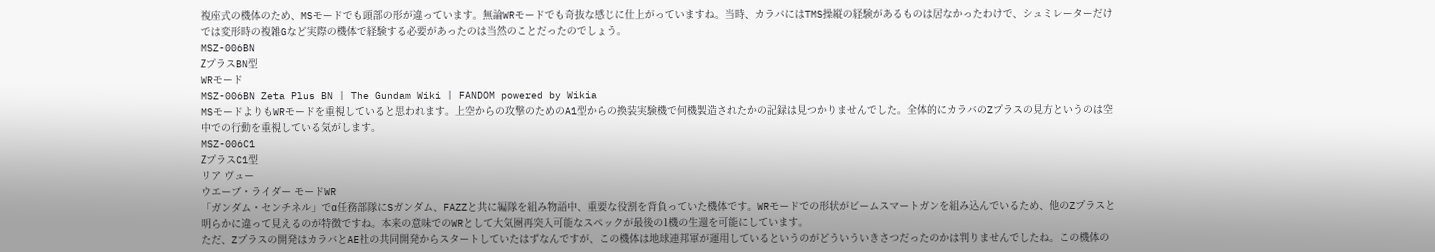複座式の機体のため、MSモードでも頭部の形が違っています。無論WRモードでも奇抜な感じに仕上がっていますね。当時、カラバにはTMS操縦の経験があるものは居なかったわけで、シュミレーターだけでは変形時の複雑Gなど実際の機体で経験する必要があったのは当然のことだったのでしょう。
MSZ-006BN
ΖプラスBN型
WRモード
MSZ-006BN Zeta Plus BN | The Gundam Wiki | FANDOM powered by Wikia
MSモードよりもWRモードを重視していると思われます。上空からの攻撃のためのA1型からの換装実験機で何機製造されたかの記録は見つかりませんでした。全体的にカラバのZプラスの見方というのは空中での行動を重視している気がします。
MSZ-006C1
ΖプラスC1型
リア ヴュー
ウエーブ・ライダー モードWR
「ガンダム・センチネル」でα任務部隊にSガンダム、FAZZと共に編隊を組み物語中、重要な役割を背負っていた機体です。WRモードでの形状がビームスマートガンを組み込んでいるため、他のZプラスと明らかに違って見えるのが特徴ですね。本来の意味でのWRとして大気圏再突入可能なスペックが最後の1機の生還を可能にしています。
ただ、Zプラスの開発はカラバとAE社の共同開発からスタートしていたはずなんですが、この機体は地球連邦軍が運用しているというのがどういういきさつだったのかは判りませんでしたね。この機体の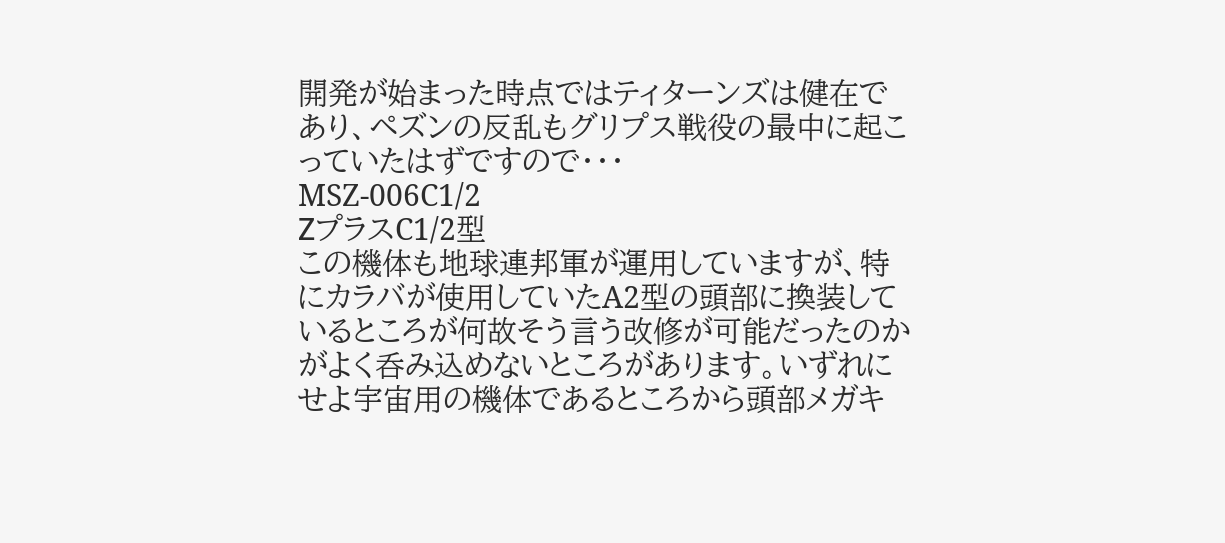開発が始まった時点ではティターンズは健在であり、ペズンの反乱もグリプス戦役の最中に起こっていたはずですので・・・
MSZ-006C1/2
ΖプラスC1/2型
この機体も地球連邦軍が運用していますが、特にカラバが使用していたA2型の頭部に換装しているところが何故そう言う改修が可能だったのかがよく呑み込めないところがあります。いずれにせよ宇宙用の機体であるところから頭部メガキ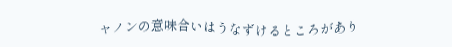ャノンの意味合いはうなずけるところがあり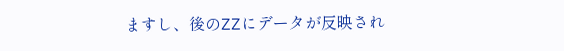ますし、後のZZにデータが反映され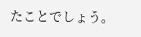たことでしょう。